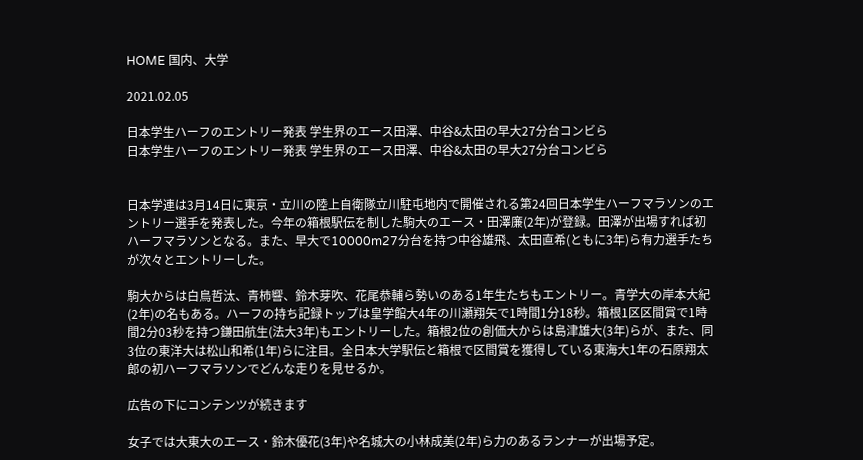HOME 国内、大学

2021.02.05

日本学生ハーフのエントリー発表 学生界のエース田澤、中谷&太田の早大27分台コンビら
日本学生ハーフのエントリー発表 学生界のエース田澤、中谷&太田の早大27分台コンビら


日本学連は3月14日に東京・立川の陸上自衛隊立川駐屯地内で開催される第24回日本学生ハーフマラソンのエントリー選手を発表した。今年の箱根駅伝を制した駒大のエース・田澤廉(2年)が登録。田澤が出場すれば初ハーフマラソンとなる。また、早大で10000m27分台を持つ中谷雄飛、太田直希(ともに3年)ら有力選手たちが次々とエントリーした。

駒大からは白鳥哲汰、青柿響、鈴木芽吹、花尾恭輔ら勢いのある1年生たちもエントリー。青学大の岸本大紀(2年)の名もある。ハーフの持ち記録トップは皇学館大4年の川瀬翔矢で1時間1分18秒。箱根1区区間賞で1時間2分03秒を持つ鎌田航生(法大3年)もエントリーした。箱根2位の創価大からは島津雄大(3年)らが、また、同3位の東洋大は松山和希(1年)らに注目。全日本大学駅伝と箱根で区間賞を獲得している東海大1年の石原翔太郎の初ハーフマラソンでどんな走りを見せるか。

広告の下にコンテンツが続きます

女子では大東大のエース・鈴木優花(3年)や名城大の小林成美(2年)ら力のあるランナーが出場予定。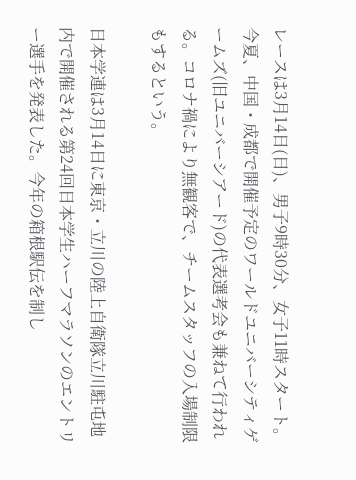レースは3月14日(日)、男子9時30分、女子11時スタート。今夏、中国・成都で開催予定のワールドユニバーシティゲームズ(旧ユニバーシアード)の代表選考会も兼ねて行われる。コロナ禍により無観客で、チームスタッフの入場制限もするという。

日本学連は3月14日に東京・立川の陸上自衛隊立川駐屯地内で開催される第24回日本学生ハーフマラソンのエントリー選手を発表した。今年の箱根駅伝を制し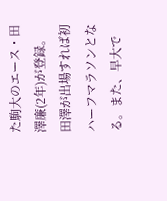た駒大のエース・田澤廉(2年)が登録。田澤が出場すれば初ハーフマラソンとなる。また、早大で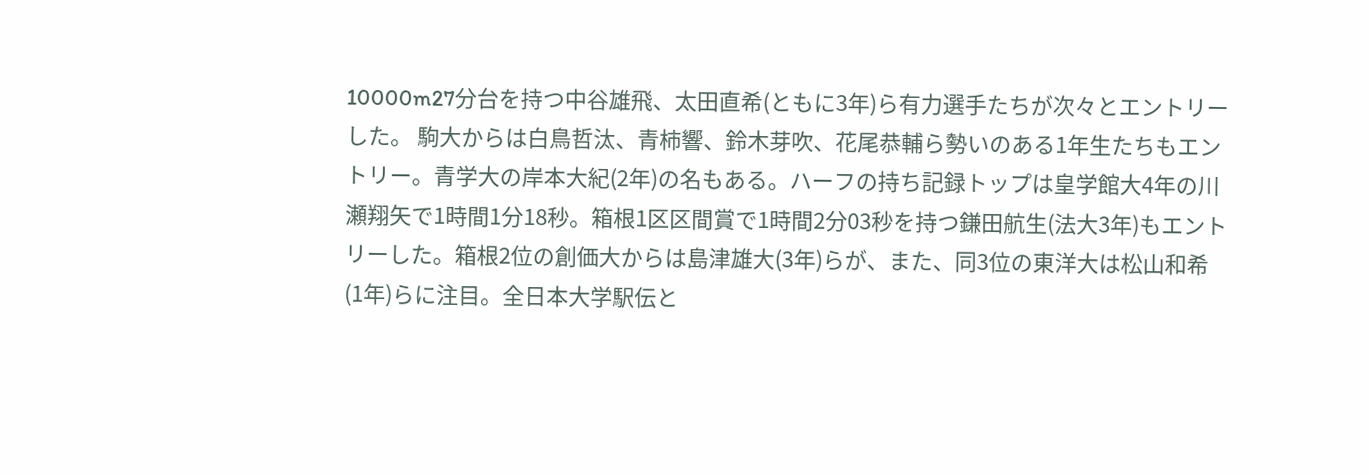10000m27分台を持つ中谷雄飛、太田直希(ともに3年)ら有力選手たちが次々とエントリーした。 駒大からは白鳥哲汰、青柿響、鈴木芽吹、花尾恭輔ら勢いのある1年生たちもエントリー。青学大の岸本大紀(2年)の名もある。ハーフの持ち記録トップは皇学館大4年の川瀬翔矢で1時間1分18秒。箱根1区区間賞で1時間2分03秒を持つ鎌田航生(法大3年)もエントリーした。箱根2位の創価大からは島津雄大(3年)らが、また、同3位の東洋大は松山和希(1年)らに注目。全日本大学駅伝と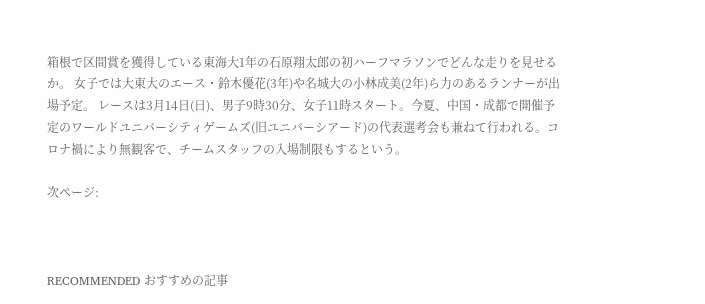箱根で区間賞を獲得している東海大1年の石原翔太郎の初ハーフマラソンでどんな走りを見せるか。 女子では大東大のエース・鈴木優花(3年)や名城大の小林成美(2年)ら力のあるランナーが出場予定。 レースは3月14日(日)、男子9時30分、女子11時スタート。今夏、中国・成都で開催予定のワールドユニバーシティゲームズ(旧ユニバーシアード)の代表選考会も兼ねて行われる。コロナ禍により無観客で、チームスタッフの入場制限もするという。

次ページ:



RECOMMENDED おすすめの記事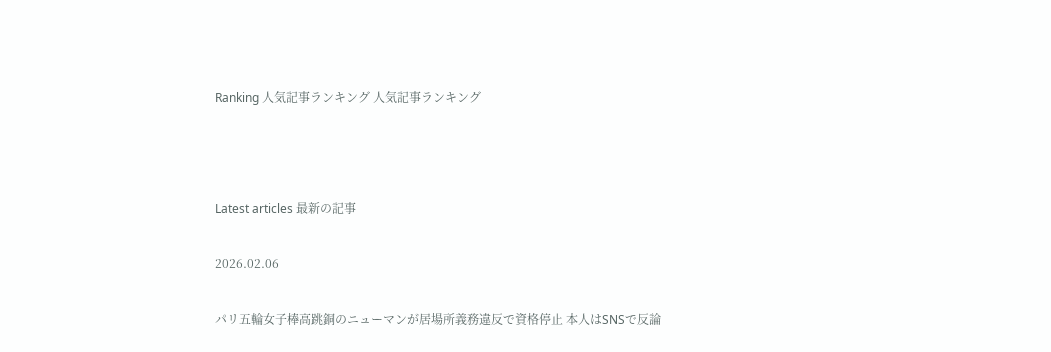Ranking 人気記事ランキング 人気記事ランキング



Latest articles 最新の記事

2026.02.06

パリ五輪女子棒高跳銅のニューマンが居場所義務違反で資格停止 本人はSNSで反論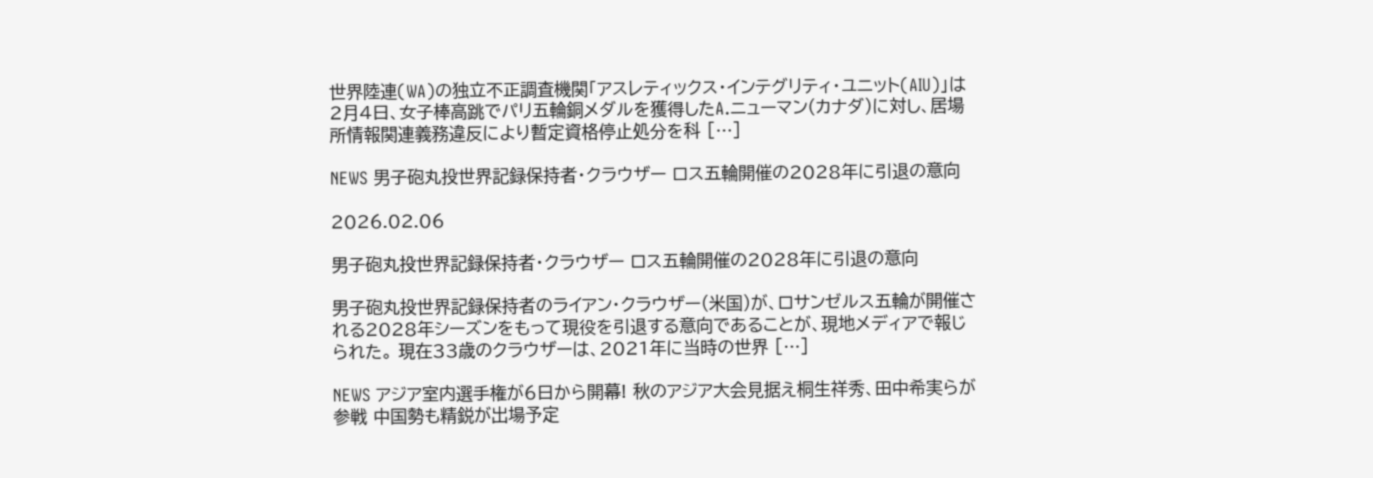世界陸連(WA)の独立不正調査機関「アスレティックス・インテグリティ・ユニット(AIU)」は2月4日、女子棒高跳でパリ五輪銅メダルを獲得したA.ニューマン(カナダ)に対し、居場所情報関連義務違反により暫定資格停止処分を科 […]

NEWS 男子砲丸投世界記録保持者・クラウザー ロス五輪開催の2028年に引退の意向

2026.02.06

男子砲丸投世界記録保持者・クラウザー ロス五輪開催の2028年に引退の意向

男子砲丸投世界記録保持者のライアン・クラウザー(米国)が、ロサンゼルス五輪が開催される2028年シーズンをもって現役を引退する意向であることが、現地メディアで報じられた。 現在33歳のクラウザーは、2021年に当時の世界 […]

NEWS アジア室内選手権が6日から開幕! 秋のアジア大会見据え桐生祥秀、田中希実らが参戦 中国勢も精鋭が出場予定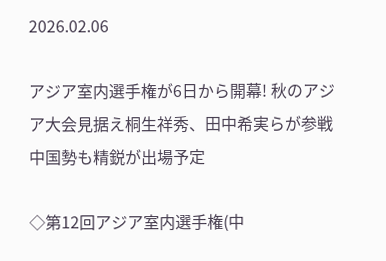2026.02.06

アジア室内選手権が6日から開幕! 秋のアジア大会見据え桐生祥秀、田中希実らが参戦 中国勢も精鋭が出場予定

◇第12回アジア室内選手権(中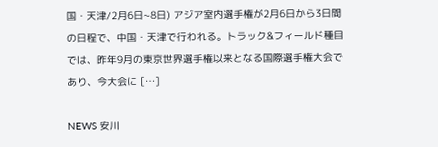国・天津/2月6日~8日) アジア室内選手権が2月6日から3日間の日程で、中国・天津で行われる。トラック&フィールド種目では、昨年9月の東京世界選手権以来となる国際選手権大会であり、今大会に […]

NEWS 安川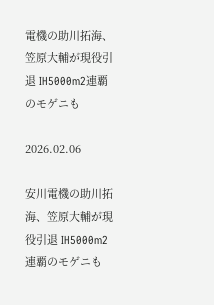電機の助川拓海、笠原大輔が現役引退 IH5000m2連覇のモゲニも

2026.02.06

安川電機の助川拓海、笠原大輔が現役引退 IH5000m2連覇のモゲニも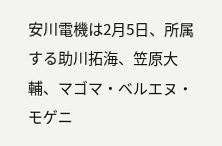安川電機は2月5日、所属する助川拓海、笠原大輔、マゴマ・ベルエヌ・モゲニ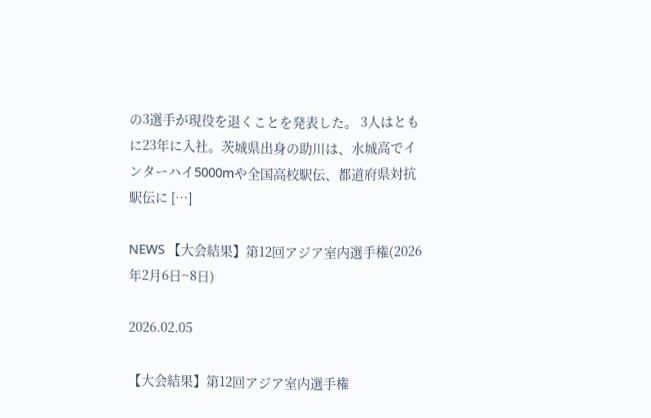の3選手が現役を退くことを発表した。 3人はともに23年に入社。茨城県出身の助川は、水城高でインターハイ5000mや全国高校駅伝、都道府県対抗駅伝に […]

NEWS 【大会結果】第12回アジア室内選手権(2026年2月6日~8日)

2026.02.05

【大会結果】第12回アジア室内選手権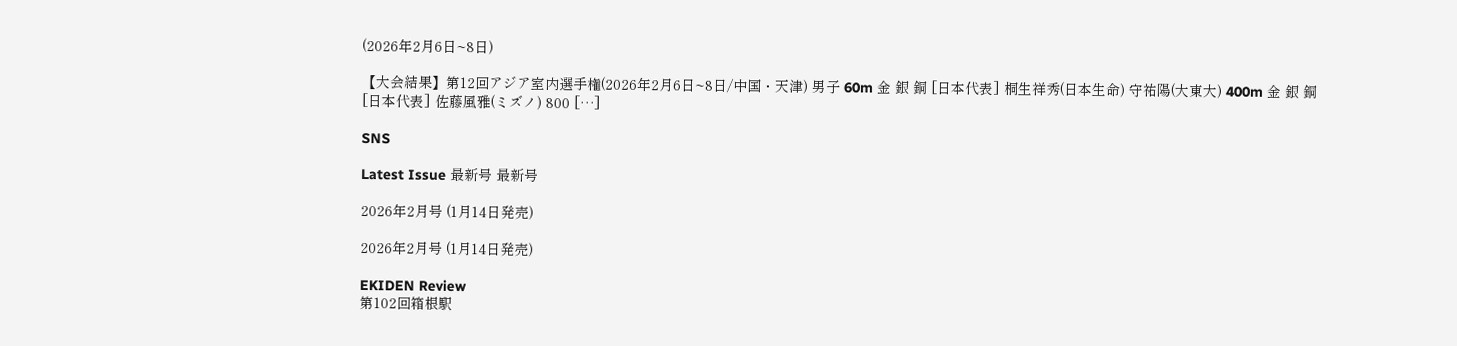(2026年2月6日~8日)

【大会結果】第12回アジア室内選手権(2026年2月6日~8日/中国・天津) 男子 60m 金 銀 銅 [日本代表] 桐生祥秀(日本生命) 守祐陽(大東大) 400m 金 銀 銅 [日本代表] 佐藤風雅(ミズノ) 800 […]

SNS

Latest Issue 最新号 最新号

2026年2月号 (1月14日発売)

2026年2月号 (1月14日発売)

EKIDEN Review
第102回箱根駅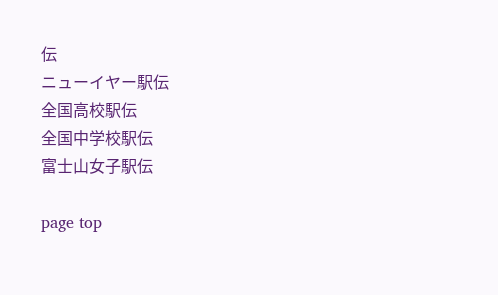伝
ニューイヤー駅伝
全国高校駅伝
全国中学校駅伝
富士山女子駅伝

page top